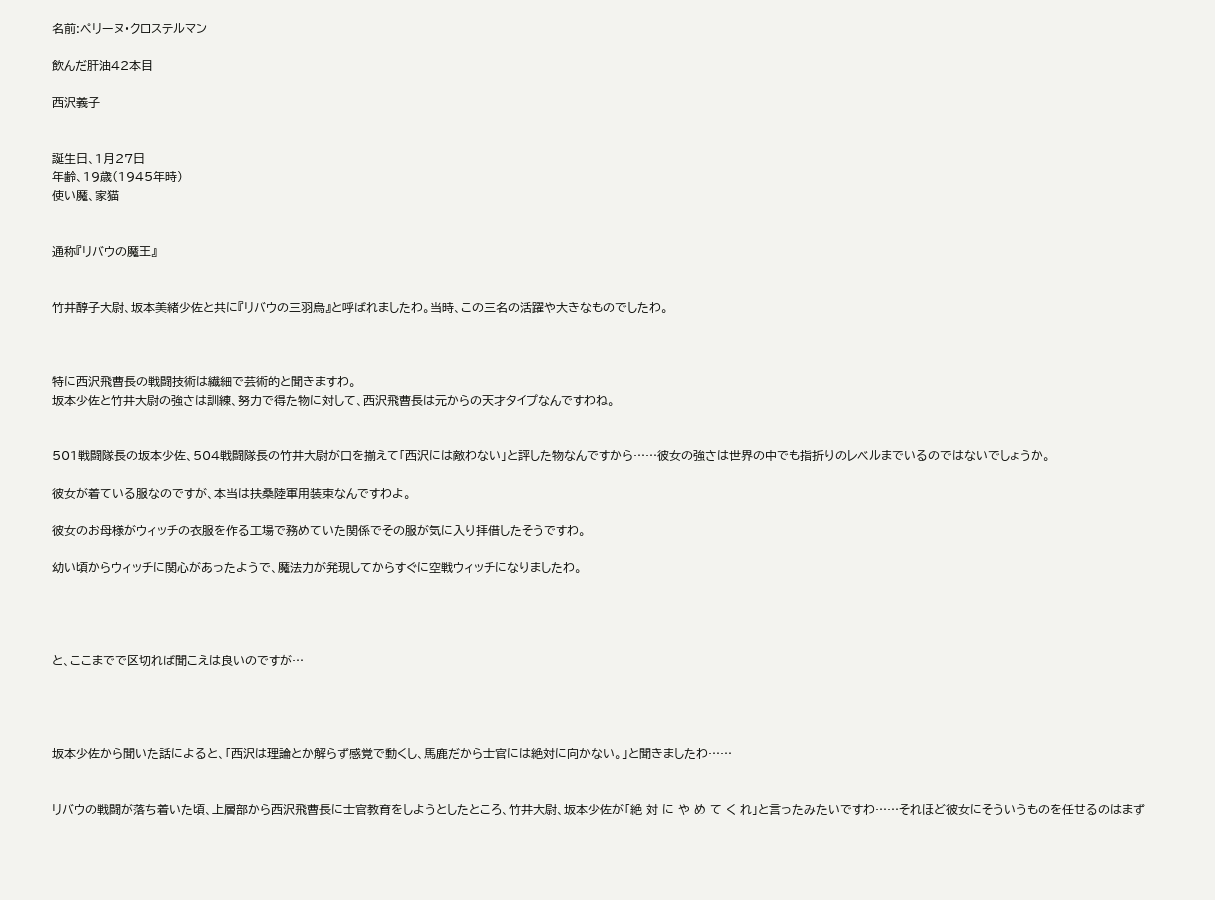名前:ペリーヌ・クロステルマン

飲んだ肝油42本目

西沢義子


誕生日、1月27日
年齢、19歳(1945年時)
使い魔、家猫


通称『リバウの魔王』


竹井醇子大尉、坂本美緒少佐と共に『リバウの三羽烏』と呼ばれましたわ。当時、この三名の活躍や大きなものでしたわ。



特に西沢飛曹長の戦闘技術は繊細で芸術的と聞きますわ。
坂本少佐と竹井大尉の強さは訓練、努力で得た物に対して、西沢飛曹長は元からの天才タイプなんですわね。


501戦闘隊長の坂本少佐、504戦闘隊長の竹井大尉が口を揃えて「西沢には敵わない」と評した物なんですから……彼女の強さは世界の中でも指折りのレベルまでいるのではないでしょうか。

彼女が着ている服なのですが、本当は扶桑陸軍用装束なんですわよ。

彼女のお母様がウィッチの衣服を作る工場で務めていた関係でその服が気に入り拝借したそうですわ。

幼い頃からウィッチに関心があったようで、魔法力が発現してからすぐに空戦ウィッチになりましたわ。




と、ここまでで区切れば聞こえは良いのですが…




坂本少佐から聞いた話によると、「西沢は理論とか解らず感覚で動くし、馬鹿だから士官には絶対に向かない。」と聞きましたわ……


リバウの戦闘が落ち着いた頃、上層部から西沢飛曹長に士官教育をしようとしたところ、竹井大尉、坂本少佐が「絶 対 に や め て く れ」と言ったみたいですわ……それほど彼女にそういうものを任せるのはまず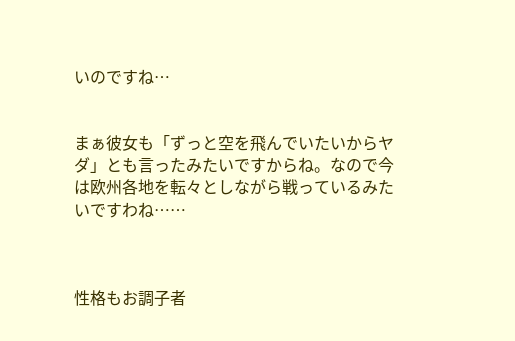いのですね…


まぁ彼女も「ずっと空を飛んでいたいからヤダ」とも言ったみたいですからね。なので今は欧州各地を転々としながら戦っているみたいですわね……



性格もお調子者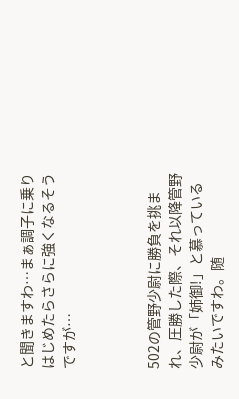と聞きますわ…まぁ調子に乗りはじめたらさらに強くなるそうですが…



502の管野少尉に勝負を挑まれ、圧勝した際、それ以降管野少尉が「姉御!」と慕っているみたいですわ。随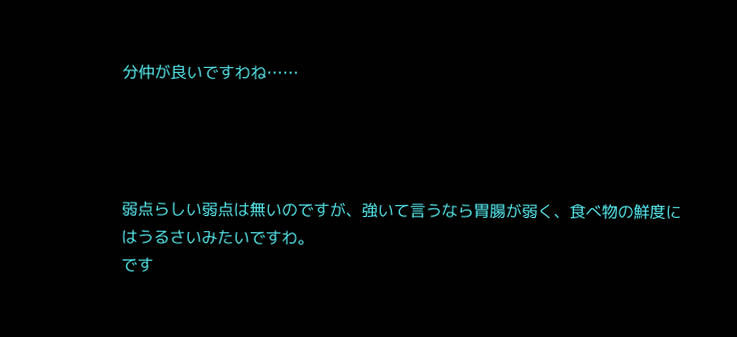分仲が良いですわね……




弱点らしい弱点は無いのですが、強いて言うなら胃腸が弱く、食べ物の鮮度にはうるさいみたいですわ。
です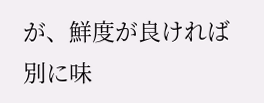が、鮮度が良ければ別に味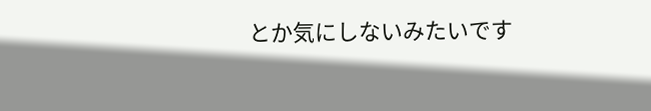とか気にしないみたいです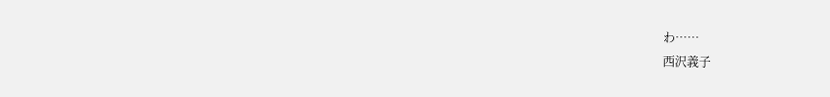わ……
西沢義子